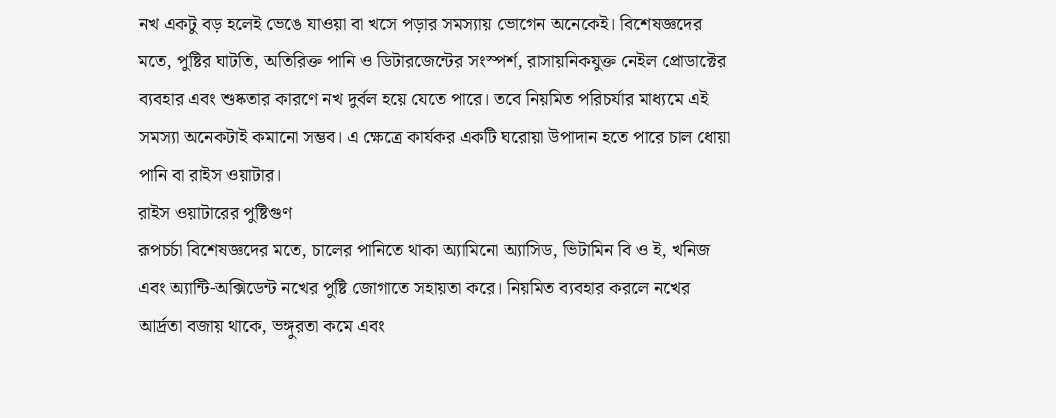নখ একটু বড় হলেই ভেঙে যাওয়া বা খসে পড়ার সমস্যায় ভোগেন অনেকেই। বিশেষজ্ঞদের মতে, পুষ্টির ঘাটতি, অতিরিক্ত পানি ও ডিটারজেন্টের সংস্পর্শ, রাসায়নিকযুক্ত নেইল প্রোডাক্টের ব্যবহার এবং শুষ্কতার কারণে নখ দুর্বল হয়ে যেতে পারে। তবে নিয়মিত পরিচর্যার মাধ্যমে এই সমস্যা অনেকটাই কমানো সম্ভব। এ ক্ষেত্রে কার্যকর একটি ঘরোয়া উপাদান হতে পারে চাল ধোয়া পানি বা রাইস ওয়াটার।
রাইস ওয়াটারের পুষ্টিগুণ
রূপচর্চা বিশেষজ্ঞদের মতে, চালের পানিতে থাকা অ্যামিনো অ্যাসিড, ভিটামিন বি ও ই, খনিজ এবং অ্যান্টি-অক্সিডেন্ট নখের পুষ্টি জোগাতে সহায়তা করে। নিয়মিত ব্যবহার করলে নখের আর্দ্রতা বজায় থাকে, ভঙ্গুরতা কমে এবং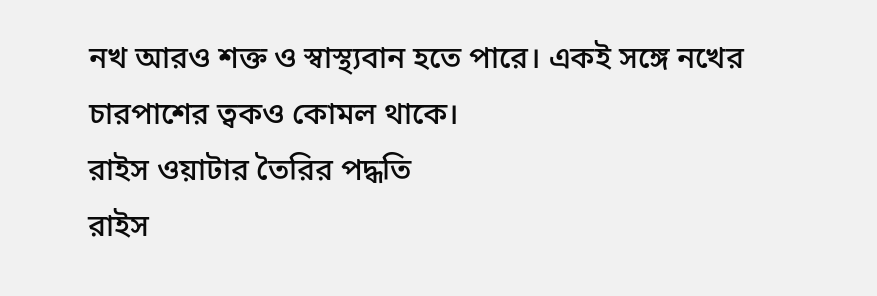নখ আরও শক্ত ও স্বাস্থ্যবান হতে পারে। একই সঙ্গে নখের চারপাশের ত্বকও কোমল থাকে।
রাইস ওয়াটার তৈরির পদ্ধতি
রাইস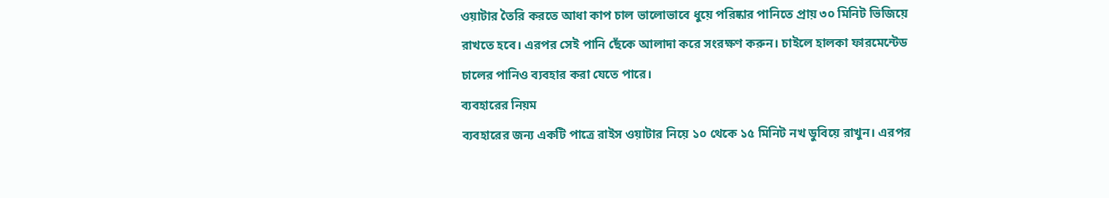ওয়াটার তৈরি করতে আধা কাপ চাল ভালোভাবে ধুয়ে পরিষ্কার পানিতে প্রায় ৩০ মিনিট ভিজিয়ে রাখতে হবে। এরপর সেই পানি ছেঁকে আলাদা করে সংরক্ষণ করুন। চাইলে হালকা ফারমেন্টেড চালের পানিও ব্যবহার করা যেতে পারে।
ব্যবহারের নিয়ম
ব্যবহারের জন্য একটি পাত্রে রাইস ওয়াটার নিয়ে ১০ থেকে ১৫ মিনিট নখ ডুবিয়ে রাখুন। এরপর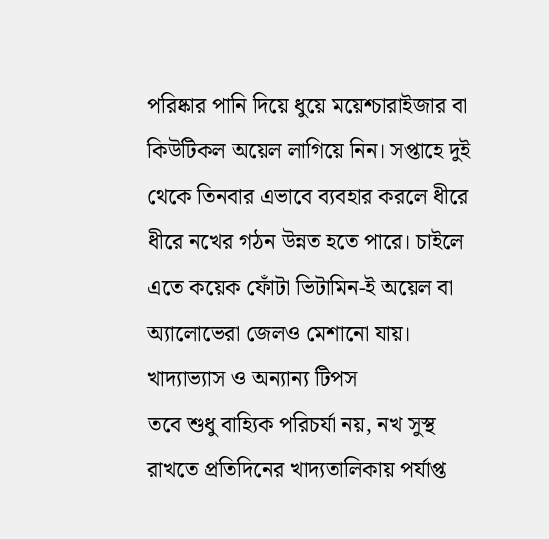পরিষ্কার পানি দিয়ে ধুয়ে ময়েশ্চারাইজার বা কিউটিকল অয়েল লাগিয়ে নিন। সপ্তাহে দুই থেকে তিনবার এভাবে ব্যবহার করলে ধীরে ধীরে নখের গঠন উন্নত হতে পারে। চাইলে এতে কয়েক ফোঁটা ভিটামিন-ই অয়েল বা অ্যালোভেরা জেলও মেশানো যায়।
খাদ্যাভ্যাস ও অন্যান্য টিপস
তবে শুধু বাহ্যিক পরিচর্যা নয়, নখ সুস্থ রাখতে প্রতিদিনের খাদ্যতালিকায় পর্যাপ্ত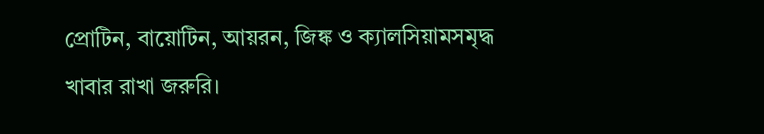প্রোটিন, বায়োটিন, আয়রন, জিঙ্ক ও ক্যালসিয়ামসমৃদ্ধ খাবার রাখা জরুরি।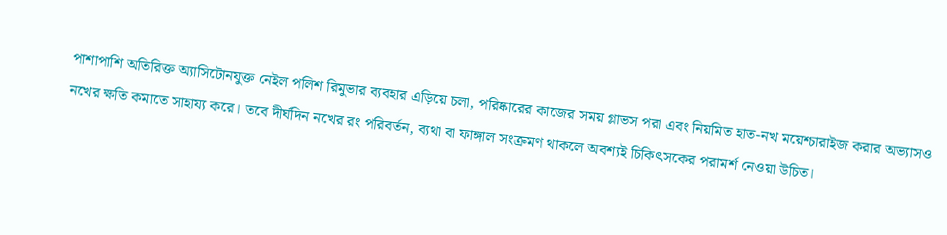পাশাপাশি অতিরিক্ত অ্যাসিটোনযুক্ত নেইল পলিশ রিমুভার ব্যবহার এড়িয়ে চলা, পরিষ্কারের কাজের সময় গ্লাভস পরা এবং নিয়মিত হাত-নখ ময়েশ্চারাইজ করার অভ্যাসও নখের ক্ষতি কমাতে সাহায্য করে। তবে দীর্ঘদিন নখের রং পরিবর্তন, ব্যথা বা ফাঙ্গাল সংক্রমণ থাকলে অবশ্যই চিকিৎসকের পরামর্শ নেওয়া উচিত।